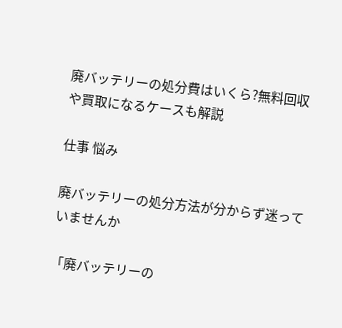廃バッテリーの処分費はいくら?無料回収や買取になるケースも解説

仕事 悩み

廃バッテリーの処分方法が分からず迷っていませんか

「廃バッテリーの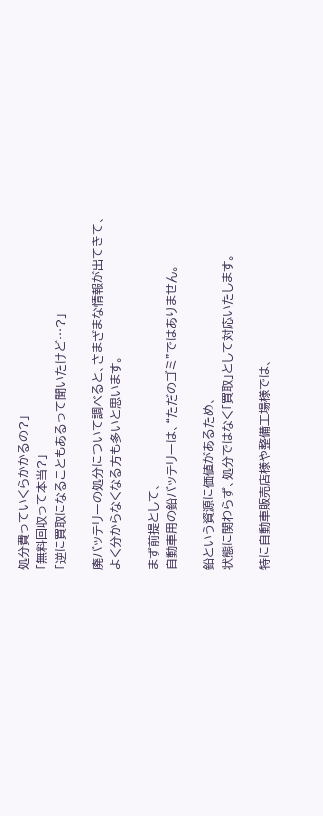処分費っていくらかかるの?」
「無料回収って本当?」
「逆に買取になることもあるって聞いたけど…?」

廃バッテリーの処分について調べると、さまざまな情報が出てきて、よく分からなくなる方も多いと思います。

まず前提として、
自動車用の鉛バッテリーは、“ただのゴミ”ではありません。

鉛という資源に価値があるため、
状態に関わらず、処分ではなく「買取」として対応いたします。

特に自動車販売店様や整備工場様では、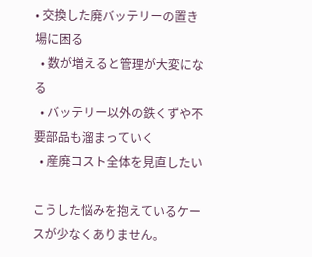• 交換した廃バッテリーの置き場に困る
  • 数が増えると管理が大変になる
  • バッテリー以外の鉄くずや不要部品も溜まっていく
  • 産廃コスト全体を見直したい

こうした悩みを抱えているケースが少なくありません。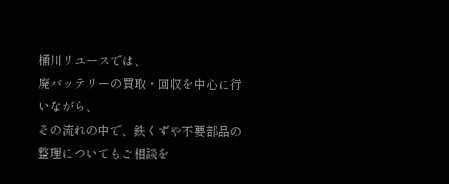桶川リユースでは、
廃バッテリーの買取・回収を中心に行いながら、
その流れの中で、鉄くずや不要部品の整理についてもご相談を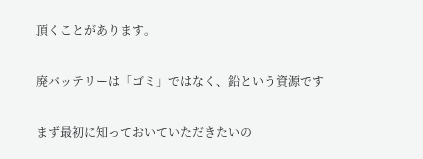頂くことがあります。

廃バッテリーは「ゴミ」ではなく、鉛という資源です

まず最初に知っておいていただきたいの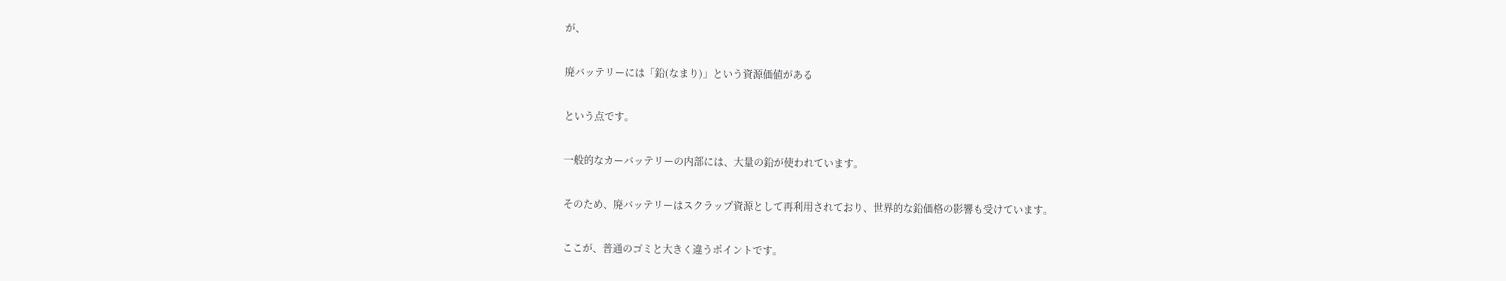が、

廃バッテリーには「鉛(なまり)」という資源価値がある

という点です。

一般的なカーバッテリーの内部には、大量の鉛が使われています。

そのため、廃バッテリーはスクラップ資源として再利用されており、世界的な鉛価格の影響も受けています。

ここが、普通のゴミと大きく違うポイントです。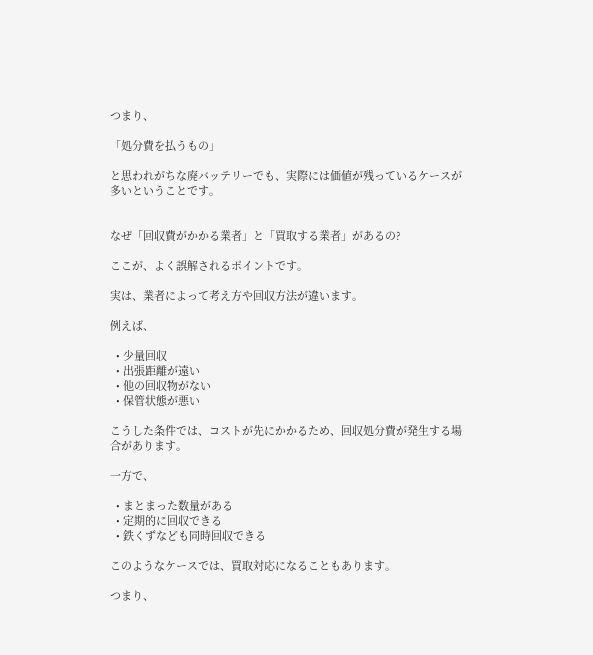つまり、

「処分費を払うもの」

と思われがちな廃バッテリーでも、実際には価値が残っているケースが多いということです。


なぜ「回収費がかかる業者」と「買取する業者」があるの?

ここが、よく誤解されるポイントです。

実は、業者によって考え方や回収方法が違います。

例えば、

  • 少量回収
  • 出張距離が遠い
  • 他の回収物がない
  • 保管状態が悪い

こうした条件では、コストが先にかかるため、回収処分費が発生する場合があります。

一方で、

  • まとまった数量がある
  • 定期的に回収できる
  • 鉄くずなども同時回収できる

このようなケースでは、買取対応になることもあります。

つまり、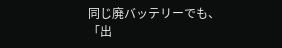同じ廃バッテリーでも、「出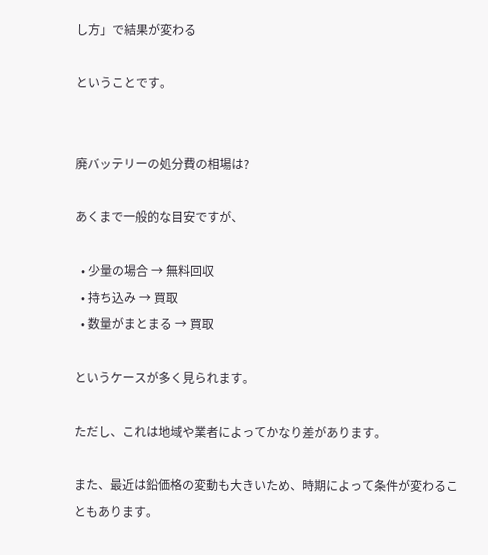し方」で結果が変わる

ということです。


廃バッテリーの処分費の相場は?

あくまで一般的な目安ですが、

  • 少量の場合 → 無料回収
  • 持ち込み → 買取
  • 数量がまとまる → 買取

というケースが多く見られます。

ただし、これは地域や業者によってかなり差があります。

また、最近は鉛価格の変動も大きいため、時期によって条件が変わることもあります。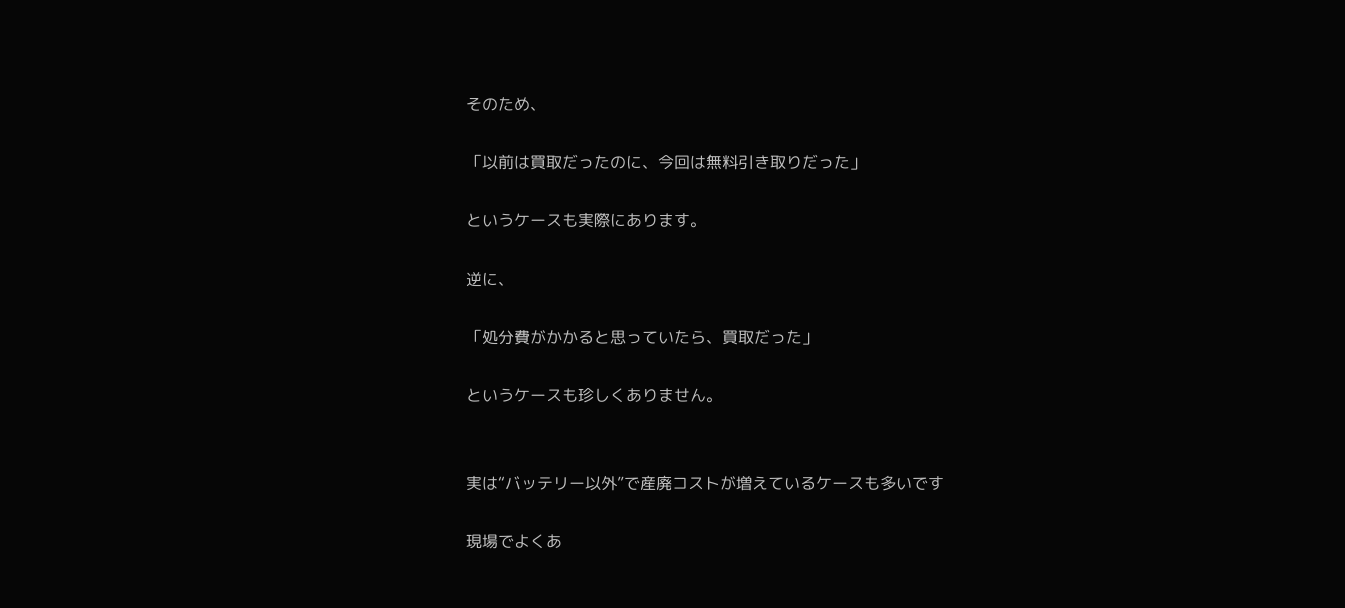そのため、

「以前は買取だったのに、今回は無料引き取りだった」

というケースも実際にあります。

逆に、

「処分費がかかると思っていたら、買取だった」

というケースも珍しくありません。


実は“バッテリー以外”で産廃コストが増えているケースも多いです

現場でよくあ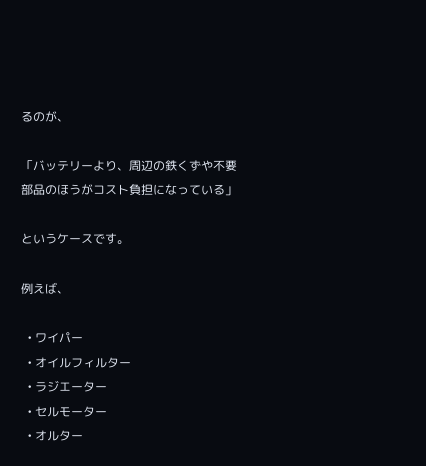るのが、

「バッテリーより、周辺の鉄くずや不要部品のほうがコスト負担になっている」

というケースです。

例えば、

  • ワイパー
  • オイルフィルター
  • ラジエーター
  • セルモーター
  • オルター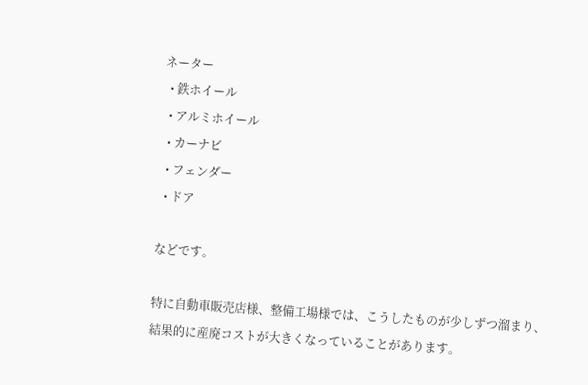ネーター
  • 鉄ホイール
  • アルミホイール
  • カーナビ
  • フェンダー
  • ドア

などです。

特に自動車販売店様、整備工場様では、こうしたものが少しずつ溜まり、結果的に産廃コストが大きくなっていることがあります。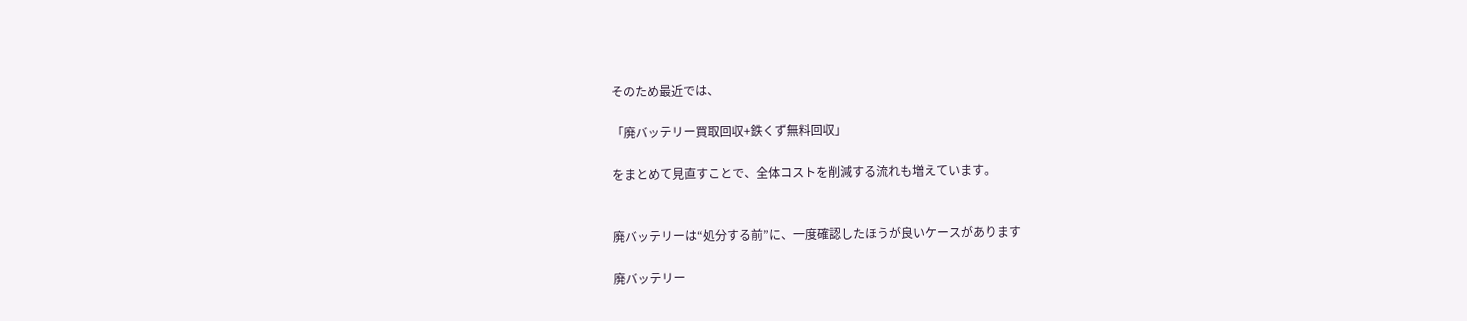そのため最近では、

「廃バッテリー買取回収+鉄くず無料回収」

をまとめて見直すことで、全体コストを削減する流れも増えています。


廃バッテリーは“処分する前”に、一度確認したほうが良いケースがあります

廃バッテリー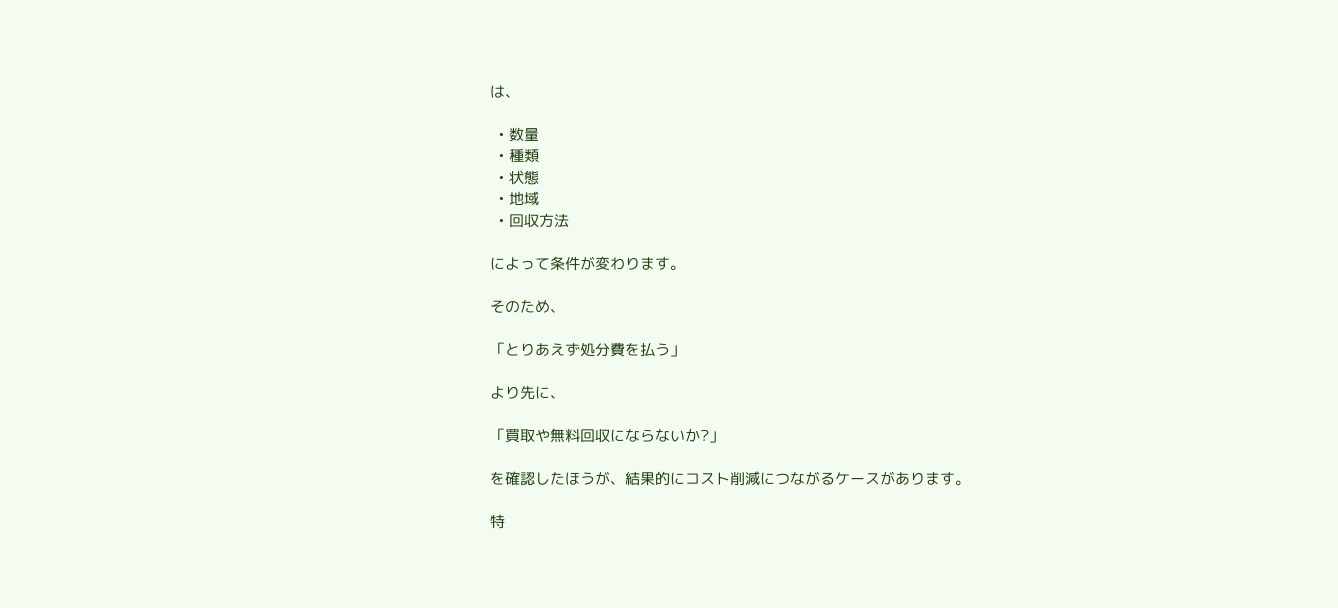は、

  • 数量
  • 種類
  • 状態
  • 地域
  • 回収方法

によって条件が変わります。

そのため、

「とりあえず処分費を払う」

より先に、

「買取や無料回収にならないか?」

を確認したほうが、結果的にコスト削減につながるケースがあります。

特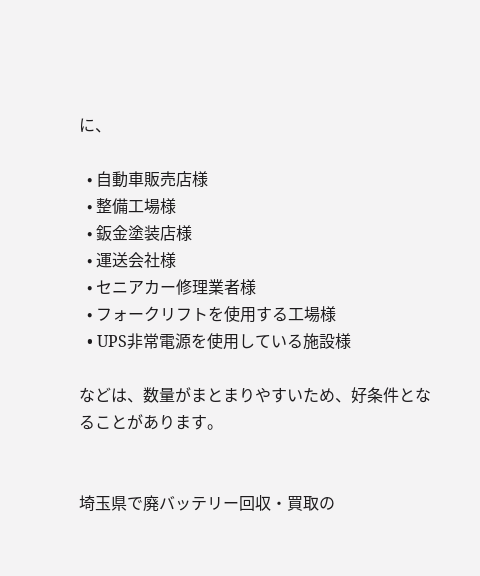に、

  • 自動車販売店様
  • 整備工場様
  • 鈑金塗装店様
  • 運送会社様
  • セニアカー修理業者様
  • フォークリフトを使用する工場様
  • UPS非常電源を使用している施設様

などは、数量がまとまりやすいため、好条件となることがあります。


埼玉県で廃バッテリー回収・買取の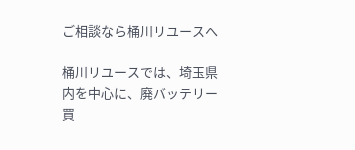ご相談なら桶川リユースへ

桶川リユースでは、埼玉県内を中心に、廃バッテリー買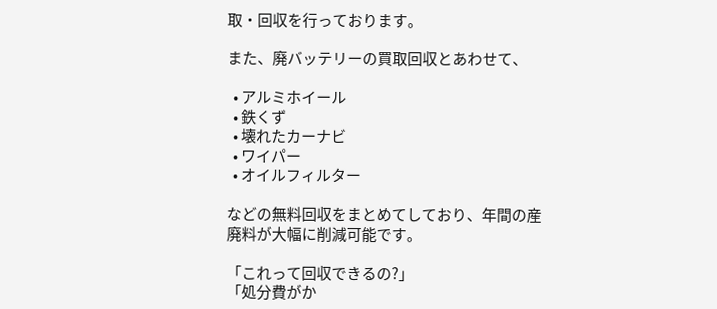取・回収を行っております。

また、廃バッテリーの買取回収とあわせて、

  • アルミホイール
  • 鉄くず
  • 壊れたカーナビ
  • ワイパー
  • オイルフィルター

などの無料回収をまとめてしており、年間の産廃料が大幅に削減可能です。

「これって回収できるの?」
「処分費がか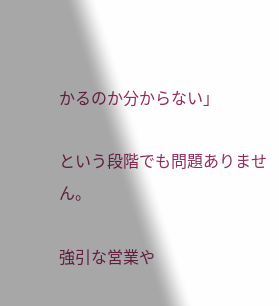かるのか分からない」

という段階でも問題ありません。

強引な営業や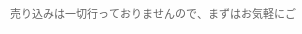売り込みは一切行っておりませんので、まずはお気軽にご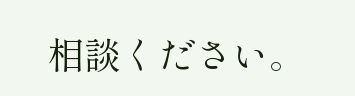相談ください。